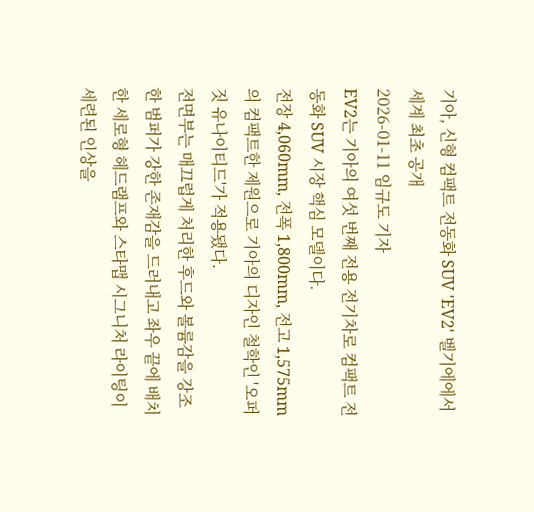기아, 신형 컴팩트 전동화 SUV 'EV2' 벨기에에서 세계 최초 공개
2026-01-11 임규도 기자
EV2는 기아의 여섯 번째 전용 전기차로 컴팩트 전동화 SUV 시장 핵심 모델이다.
전장 4,060mm, 전폭 1,800mm, 전고 1,575mm의 컴팩트한 제원으로 기아의 디자인 철학인 '오퍼짓 유나이티드'가 적용됐다.
전면부는 매끄럽게 처리한 후드와 볼륨감을 강조한 범퍼가 강한 존재감을 드러내고 좌우 끝에 배치한 세로형 헤드램프와 스타맵 시그니처 라이팅이 세련된 인상을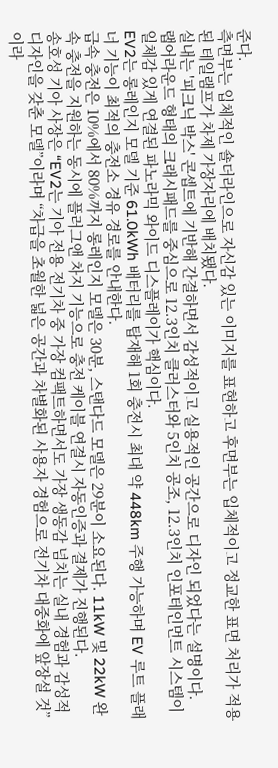준다.
측면부는 입체적인 숄더라인으로 자신감 있는 이미지를 표현하고 후면부는 입체적이고 정교한 표면 처리가 적용된 테일램프가 차제 가장자리에 배치됐다.
실내는 '피크닉 박스' 콘셉트에 기반해 간결하면서 감성적이고 실용적인 공간으로 디자인 되었다는 설명이다.
랩어라운드 형태의 크래시패드를 중심으로 12.3인치 클러스터와 5인치 공조, 12.3인치 인포테인먼트 시스템이 일체감 있게 연결된 파노라믹 와이드 디스플레이가 핵심이다.
EV2는 롱레인지 모델 기준 61.0kWh 배터리를 탑재해 1회 충전시 최대 약 448km 주행 가능하며 EV 루트 플래너 기능이 최적의 충전소 경유 경로를 안내한다.
급속 충전은 10%에서 80%까지 롱레인지 모델은 30분, 스탠다드 모델은 29분이 소요된다. 11kW 및 22kW 완속 충전을 지원하는 동시에 플러그앤 차지 기능으로 충전 케이블 연결시 자동인증과 결제가 진행된다.
송호성 기아 사장은 “EV2는 기아 전용 전기차 중 가장 컴팩트하면서도 가장 생동감 넘치는 실내 경험과 감성적 디자인을 갖춘 모델”이라며 “차급을 초월한 넓은 공간과 차별화된 사용자 경험으로 전기차 대중화에 앞장설 것”이라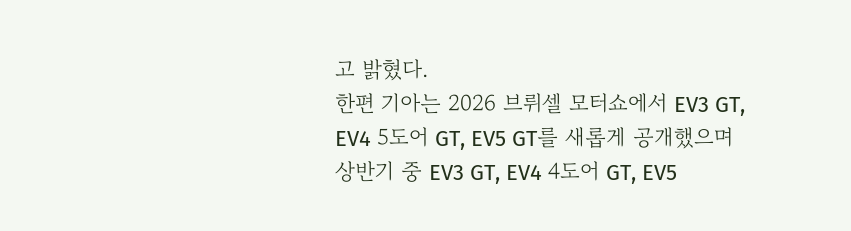고 밝혔다.
한편 기아는 2026 브뤼셀 모터쇼에서 EV3 GT, EV4 5도어 GT, EV5 GT를 새롭게 공개했으며 상반기 중 EV3 GT, EV4 4도어 GT, EV5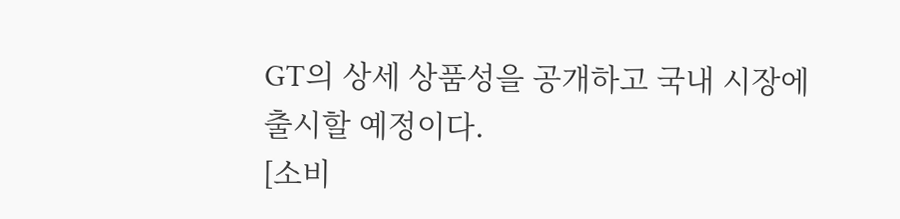GT의 상세 상품성을 공개하고 국내 시장에 출시할 예정이다.
[소비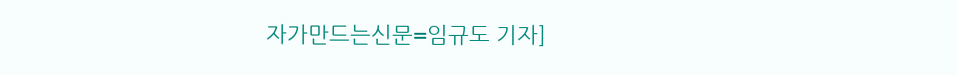자가만드는신문=임규도 기자]